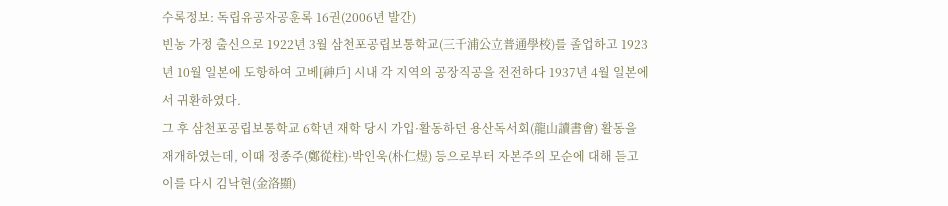수록정보: 독립유공자공훈록 16권(2006년 발간)
빈농 가정 출신으로 1922년 3월 삼천포공립보통학교(三千浦公立普通學校)를 졸업하고 1923년 10월 일본에 도항하여 고베[神戶] 시내 각 지역의 공장직공을 전전하다 1937년 4월 일본에서 귀환하였다.
그 후 삼천포공립보통학교 6학년 재학 당시 가입·활동하던 용산독서회(龍山讀書會) 활동을 재개하였는데, 이때 정종주(鄭從柱)·박인욱(朴仁煜) 등으로부터 자본주의 모순에 대해 듣고 이를 다시 김낙현(金洛顯)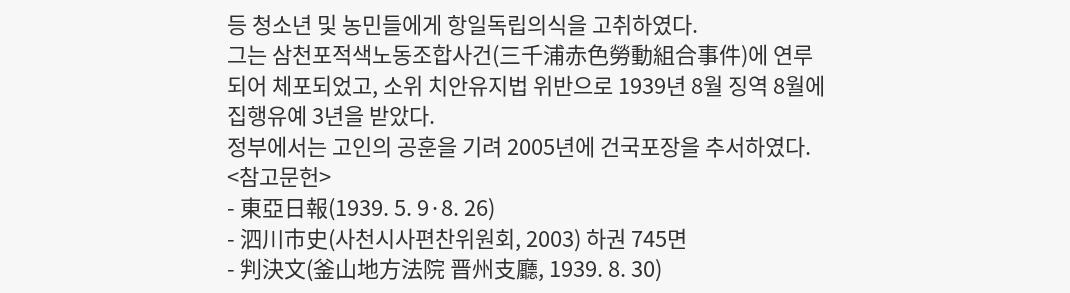등 청소년 및 농민들에게 항일독립의식을 고취하였다.
그는 삼천포적색노동조합사건(三千浦赤色勞動組合事件)에 연루되어 체포되었고, 소위 치안유지법 위반으로 1939년 8월 징역 8월에 집행유예 3년을 받았다.
정부에서는 고인의 공훈을 기려 2005년에 건국포장을 추서하였다.
<참고문헌>
- 東亞日報(1939. 5. 9·8. 26)
- 泗川市史(사천시사편찬위원회, 2003) 하권 745면
- 判決文(釜山地方法院 晋州支廳, 1939. 8. 30)